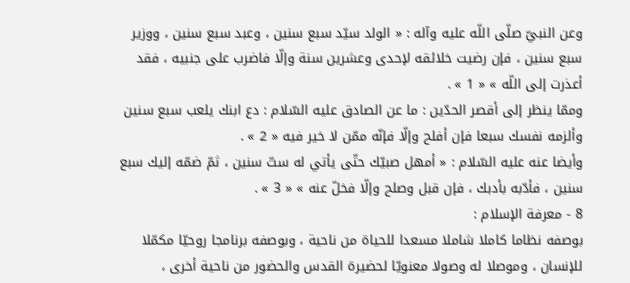وعن النبيّ صلّى اللّه عليه وآله : « الولد سيّد سبع سنين ، وعبد سبع سنين ، ووزير سبع سنين ، فإن رضيت خلائقه لإحدى وعشرين سنة وإلّا فاضرب على جنبيه ، فقد أعذرت إلى اللّه » « 1 » .
وممّا ينظر إلى أقصر الحدّين : ما عن الصادق عليه السّلام : دع ابنك يلعب سبع سنين وألزمه نفسك سبعا فإن أفلح وإلّا فإنّه ممّن لا خير فيه « 2 » .
وأيضا عنه عليه السّلام : « أمهل صبيّك حتّى يأتي له ستّ سنين ، ثمّ ضمّه إليك سبع سنين ، فأدّبه بأدبك ، فإن قبل وصلح وإلّا فخلّ عنه » « 3 » .
8 - معرفة الإسلام :
بوصفه نظاما كاملا شاملا مسعدا للحياة من ناحية ، وبوصفه برنامجا روحيّا مكمّلا للإنسان ، وموصلا له وصولا معنويّا لحضيرة القدس والحضور من ناحية أخرى ،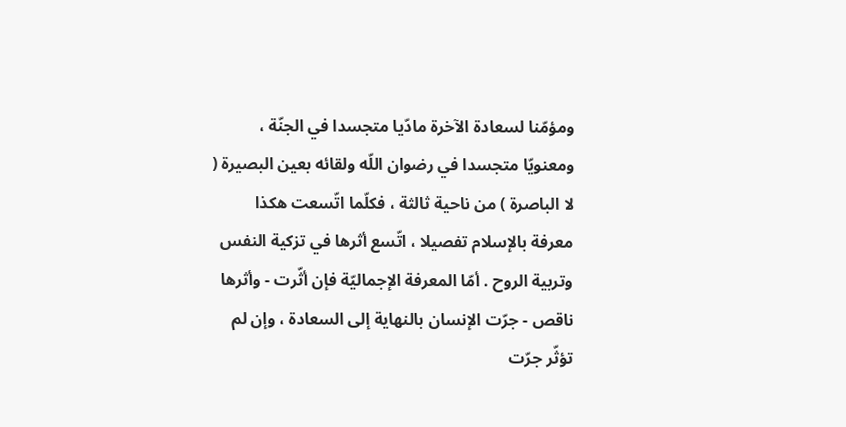ومؤمّنا لسعادة الآخرة مادّيا متجسدا في الجنّة ، ومعنويّا متجسدا في رضوان اللّه ولقائه بعين البصيرة ( لا الباصرة ) من ناحية ثالثة ، فكلّما اتّسعت هكذا معرفة بالإسلام تفصيلا ، اتّسع أثرها في تزكية النفس وتربية الروح . أمّا المعرفة الإجماليّة فإن أثّرت - وأثرها ناقص - جرّت الإنسان بالنهاية إلى السعادة ، وإن لم تؤثّر جرّت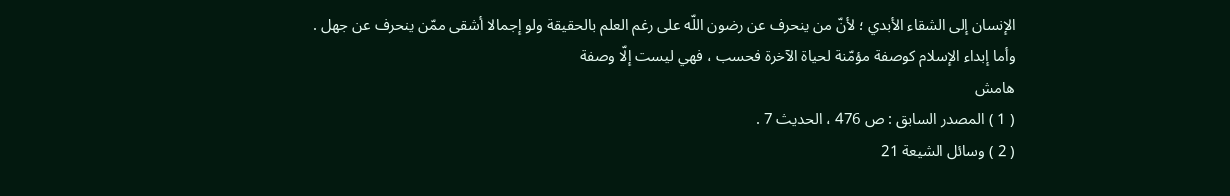الإنسان إلى الشقاء الأبدي ؛ لأنّ من ينحرف عن رضون اللّه على رغم العلم بالحقيقة ولو إجمالا أشقى ممّن ينحرف عن جهل .
وأما إبداء الإسلام كوصفة مؤمّنة لحياة الآخرة فحسب ، فهي ليست إلّا وصفة
هامش
( 1 ) المصدر السابق : ص 476 ، الحديث 7 .
( 2 ) وسائل الشيعة 21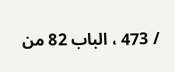/ 473 ، الباب 82 من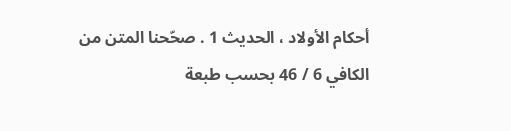أحكام الأولاد ، الحديث 1 . صحّحنا المتن من الكافي 6 / 46 بحسب طبعة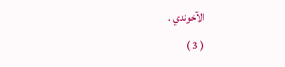الآخوندي .
( 3 )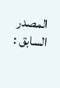المصدر السابق :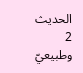الحديث 2 وطبيعيّ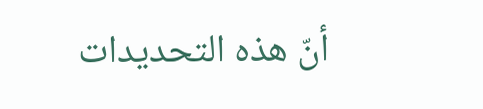أنّ هذه التحديدات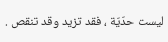ليست حدّيّة ، فقد تزيد وقد تنقص .